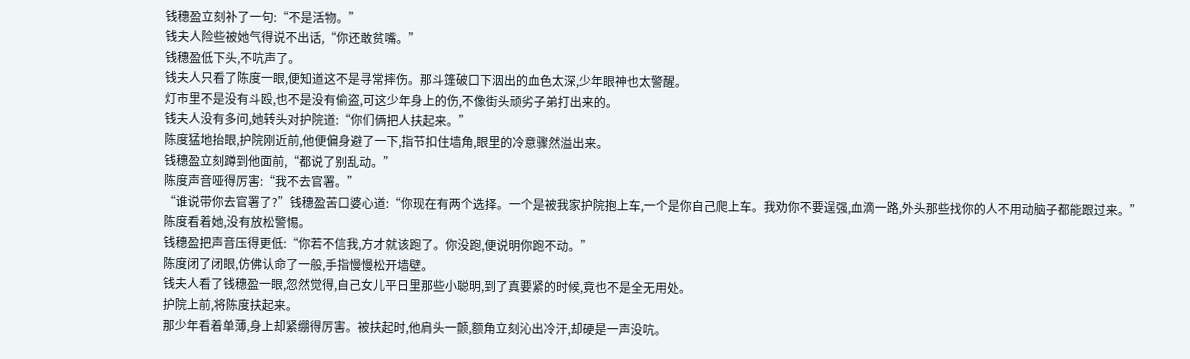钱穗盈立刻补了一句:“不是活物。”
钱夫人险些被她气得说不出话,“你还敢贫嘴。”
钱穗盈低下头,不吭声了。
钱夫人只看了陈度一眼,便知道这不是寻常摔伤。那斗篷破口下洇出的血色太深,少年眼神也太警醒。
灯市里不是没有斗殴,也不是没有偷盗,可这少年身上的伤,不像街头顽劣子弟打出来的。
钱夫人没有多问,她转头对护院道:“你们俩把人扶起来。”
陈度猛地抬眼,护院刚近前,他便偏身避了一下,指节扣住墙角,眼里的冷意骤然溢出来。
钱穗盈立刻蹲到他面前,“都说了别乱动。”
陈度声音哑得厉害:“我不去官署。”
“谁说带你去官署了?”钱穗盈苦口婆心道:“你现在有两个选择。一个是被我家护院抱上车,一个是你自己爬上车。我劝你不要逞强,血滴一路,外头那些找你的人不用动脑子都能跟过来。”
陈度看着她,没有放松警惕。
钱穗盈把声音压得更低:“你若不信我,方才就该跑了。你没跑,便说明你跑不动。”
陈度闭了闭眼,仿佛认命了一般,手指慢慢松开墙壁。
钱夫人看了钱穗盈一眼,忽然觉得,自己女儿平日里那些小聪明,到了真要紧的时候,竟也不是全无用处。
护院上前,将陈度扶起来。
那少年看着单薄,身上却紧绷得厉害。被扶起时,他肩头一颤,额角立刻沁出冷汗,却硬是一声没吭。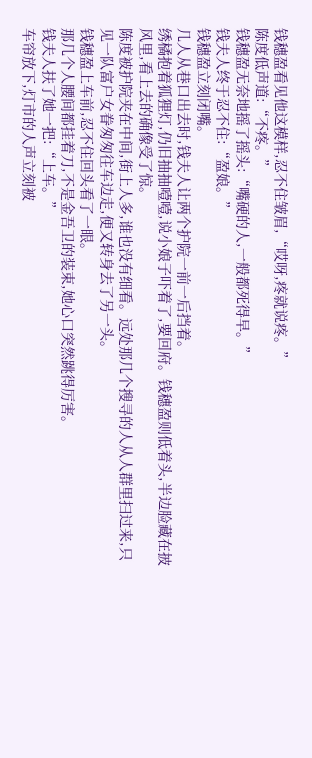钱穗盈看见他这模样,忍不住皱眉,“哎呀,疼就说疼。”
陈度低声道:“不疼。”
钱穗盈无奈地摇了摇头:“嘴硬的人,一般都死得早。”
钱夫人终于忍不住:“盈娘。”
钱穗盈立刻闭嘴。
几人从巷口出去时,钱夫人让两个护院一前一后挡着。
绣橘抱着狐狸灯,仍旧抽抽噎噎,说小娘子吓着了,要回府。钱穗盈则低着头,半边脸藏在披风里,看上去的确像受了惊。
陈度被护院夹在中间,街上人多,谁也没有细看。远处那几个搜寻的人从人群里扫过来,只见一队富户女眷匆匆往车边走,便又转身去了另一头。
钱穗盈上车前,忍不住回头看了一眼。
那几个人腰间都挂着刀,不是金吾卫的装束,她心口突然跳得厉害。
钱夫人扶了她一把:“上车。”
车帘放下,灯市的人声立刻被